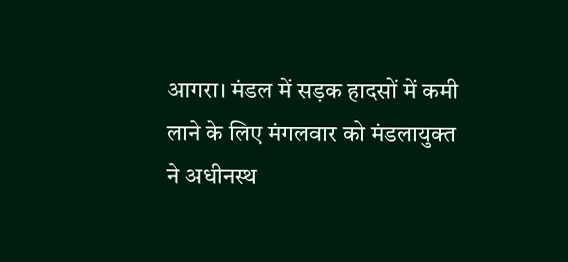आगरा। मंडल में सड़क हादसों में कमी लाने के लिए मंगलवार को मंडलायुक्त ने अधीनस्थ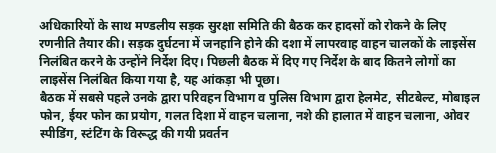अधिकारियों के साथ मण्डलीय सड़क सुरक्षा समिति की बैठक कर हादसों को रोकने के लिए रणनीति तैयार की। सड़क दुर्घटना में जनहानि होने की दशा में लापरवाह वाहन चालकों के लाइसेंस निलंबित करने के उन्होंने निर्देश दिए। पिछली बैठक में दिए गए निर्देश के बाद कितने लोगों का लाइसेंस निलंबित किया गया है, यह आंकड़ा भी पूछा।
बैठक में सबसे पहले उनके द्वारा परिवहन विभाग व पुलिस विभाग द्वारा हेलमेट, सीटबेल्ट, मोबाइल फोन, ईयर फोन का प्रयोग, गलत दिशा में वाहन चलाना, नशे की हालात में वाहन चलाना, ओवर स्पीडिंग, स्टंटिंग के विरूद्ध की गयी प्रवर्तन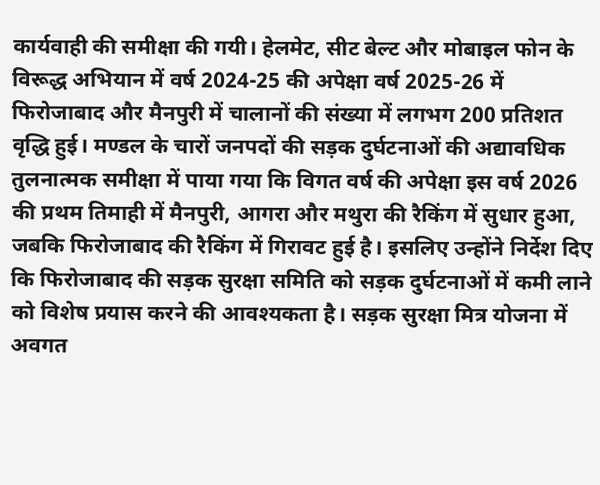कार्यवाही की समीक्षा की गयी। हेलमेट, सीट बेल्ट और मोबाइल फोन के विरूद्ध अभियान में वर्ष 2024-25 की अपेक्षा वर्ष 2025-26 में फिरोजाबाद और मैनपुरी में चालानों की संख्या में लगभग 200 प्रतिशत वृद्धि हुई। मण्डल के चारों जनपदों की सड़क दुर्घटनाओं की अद्यावधिक तुलनात्मक समीक्षा में पाया गया कि विगत वर्ष की अपेक्षा इस वर्ष 2026 की प्रथम तिमाही में मैनपुरी, आगरा और मथुरा की रैकिंग में सुधार हुआ, जबकि फिरोजाबाद की रैकिंग में गिरावट हुई है। इसलिए उन्होंने निर्देश दिए कि फिरोजाबाद की सड़क सुरक्षा समिति को सड़क दुर्घटनाओं में कमी लाने को विशेष प्रयास करने की आवश्यकता है। सड़क सुरक्षा मित्र योजना में अवगत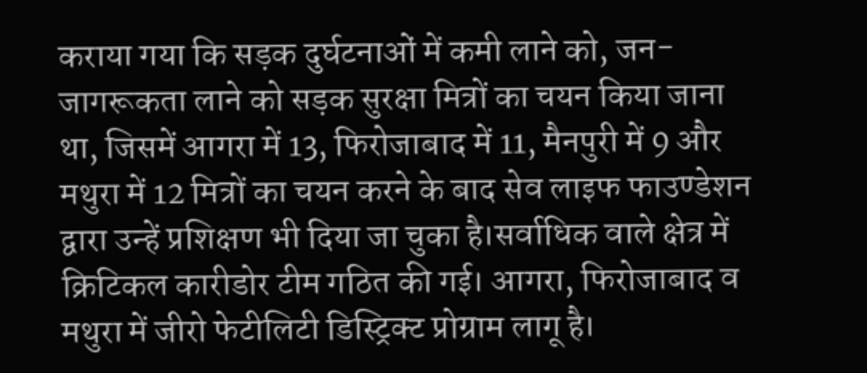कराया गया कि सड़क दुर्घटनाओं में कमी लाने को, जन-जागरूकता लाने को सड़क सुरक्षा मित्रों का चयन किया जाना था, जिसमें आगरा में 13, फिरोजाबाद में 11, मैनपुरी में 9 और मथुरा में 12 मित्रों का चयन करने के बाद सेव लाइफ फाउण्डेशन द्वारा उन्हें प्रशिक्षण भी दिया जा चुका है।सर्वाधिक वाले क्षेत्र में क्रिटिकल कारीडोर टीम गठित की गई। आगरा, फिरोजाबाद व मथुरा में जीरो फेटीलिटी डिस्ट्रिक्ट प्रोग्राम लागू है।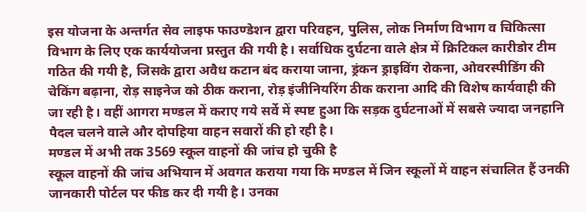इस योजना के अन्तर्गत सेव लाइफ फाउण्डेशन द्वारा परिवहन, पुलिस, लोक निर्माण विभाग व चिकित्सा विभाग के लिए एक कार्ययोजना प्रस्तुत की गयी है। सर्वाधिक दुर्घटना वाले क्षेत्र में क्रिटिकल कारीडोर टीम गठित की गयी है, जिसके द्वारा अवैध कटान बंद कराया जाना, ड्रंकन ड्राइविंग रोकना, ओवरस्पीडिंग की चेकिंग बढ़ाना, रोड़ साइनेज को ठीक कराना, रोड़ इंजीनियरिंग ठीक कराना आदि की विशेष कार्यवाही की जा रही है। वहीं आगरा मण्डल में कराए गये सर्वे में स्पष्ट हुआ कि सड़क दुर्घटनाओं में सबसे ज्यादा जनहानि पैदल चलने वाले और दोपहिया वाहन सवारों की हो रही है।
मण्डल में अभी तक 3569 स्कूल वाहनों की जांच हो चुकी है
स्कूल वाहनों की जांच अभियान में अवगत कराया गया कि मण्डल में जिन स्कूलों में वाहन संचालित हैं उनकी जानकारी पोर्टल पर फीड कर दी गयी है। उनका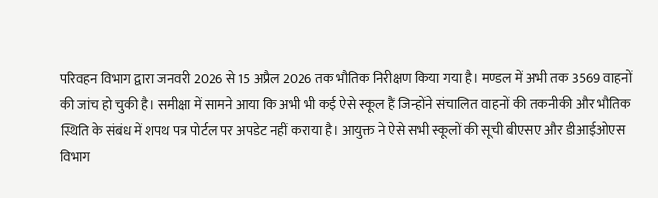परिवहन विभाग द्वारा जनवरी 2026 से 15 अप्रैल 2026 तक भौतिक निरीक्षण किया गया है। मण्डल में अभी तक 3569 वाहनों की जांच हो चुकी है। समीक्षा में सामने आया कि अभी भी कई ऐसे स्कूल हैं जिन्होंने संचालित वाहनों की तकनीकी और भौतिक स्थिति के संबंध में शपथ पत्र पोर्टल पर अपडेट नहीं कराया है। आयुक्त ने ऐसे सभी स्कूलों की सूची बीएसए और डीआईओएस विभाग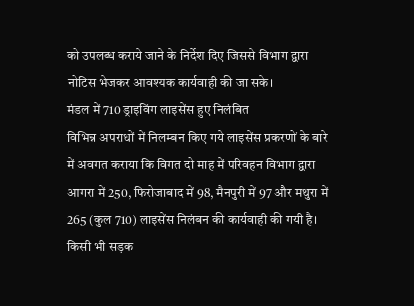को उपलब्ध कराये जाने के निर्देश दिए जिससे विभाग द्वारा नोटिस भेजकर आवश्यक कार्यवाही की जा सके।
मंडल में 710 ड्राइविंग लाइसेंस हुए निलंबित
विभिन्न अपराधों में निलम्बन किए गये लाइसेंस प्रकरणों के बारे में अवगत कराया कि विगत दो माह में परिवहन विभाग द्वारा आगरा में 250, फिरोजाबाद में 98, मैनपुरी में 97 और मथुरा में 265 (कुल 710) लाइसेंस निलंबन की कार्यवाही की गयी है। किसी भी सड़क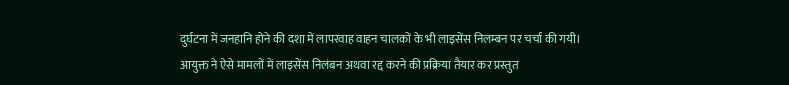दुर्घटना में जनहानि होने की दशा में लापरवाह वाहन चालकों के भी लाइसेंस निलम्बन पर चर्चा की गयी। आयुक्त ने ऐसे मामलों में लाइसेंस निलंबन अथवा रद्द करने की प्रक्रिया तैयार कर प्रस्तुत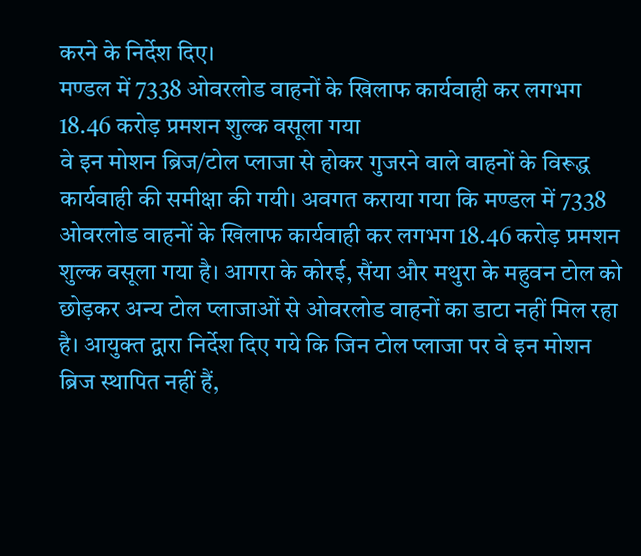करने के निर्देश दिए।
मण्डल में 7338 ओवरलोड वाहनों के खिलाफ कार्यवाही कर लगभग 18.46 करोड़ प्रमशन शुल्क वसूला गया
वे इन मोशन ब्रिज/टोल प्लाजा से होकर गुजरने वाले वाहनों के विरूद्ध कार्यवाही की समीक्षा की गयी। अवगत कराया गया कि मण्डल में 7338 ओवरलोड वाहनों के खिलाफ कार्यवाही कर लगभग 18.46 करोड़ प्रमशन शुल्क वसूला गया है। आगरा के कोरई, सैंया और मथुरा के महुवन टोल को छोड़कर अन्य टोल प्लाजाओं से ओवरलोड वाहनों का डाटा नहीं मिल रहा है। आयुक्त द्वारा निर्देश दिए गये कि जिन टोल प्लाजा पर वे इन मोशन ब्रिज स्थापित नहीं हैं,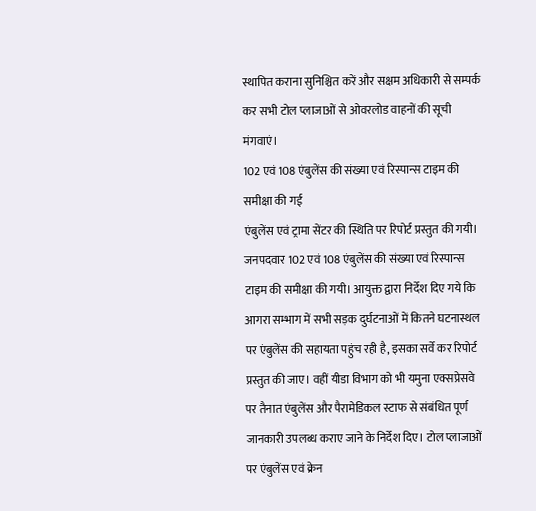स्थापित कराना सुनिश्चित करें और सक्षम अधिकारी से सम्पर्क कर सभी टोल प्लाजाओं से ओवरलोड वाहनों की सूची मंगवाएं।
102 एवं 108 एंबुलेंस की संख्या एवं रिस्पान्स टाइम की समीक्षा की गई
एंबुलेंस एवं ट्रामा सेंटर की स्थिति पर रिपोर्ट प्रस्तुत की गयी। जनपदवार 102 एवं 108 एंबुलेंस की संख्या एवं रिस्पान्स टाइम की समीक्षा की गयी। आयुक्त द्वारा निर्देश दिए गये कि आगरा सम्भाग में सभी सड़क दुर्घटनाओं में कितने घटनास्थल पर एंबुलेंस की सहायता पहुंच रही है, इसका सर्वे कर रिपोर्ट प्रस्तुत की जाए। वहीं यीडा विभाग को भी यमुना एक्सप्रेसवे पर तैनात एंबुलेंस और पैरामेडिकल स्टाफ से संबंधित पूर्ण जानकारी उपलब्ध कराए जाने के निर्देश दिए। टोल प्लाजाओं पर एंबुलेंस एवं क्रेन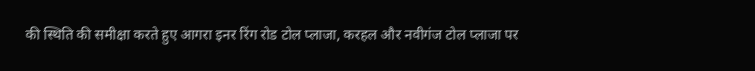की स्थिति की समीक्षा करते हुए आगरा इनर रिंग रोड टोल प्लाजा, करहल और नवीगंज टोल प्लाजा पर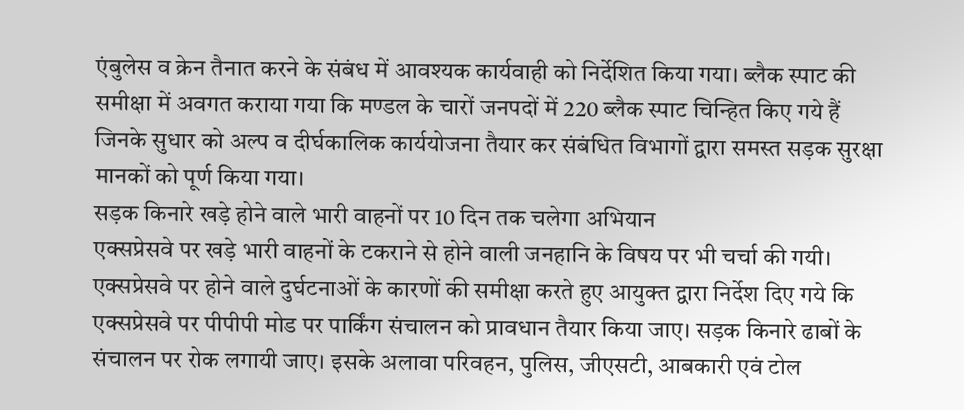एंबुलेस व क्रेन तैनात करने के संबंध में आवश्यक कार्यवाही को निर्देशित किया गया। ब्लैक स्पाट की समीक्षा में अवगत कराया गया कि मण्डल के चारों जनपदों में 220 ब्लैक स्पाट चिन्हित किए गये हैं जिनके सुधार को अल्प व दीर्घकालिक कार्ययोजना तैयार कर संबंधित विभागों द्वारा समस्त सड़क सुरक्षा मानकों को पूर्ण किया गया।
सड़क किनारे खड़े होने वाले भारी वाहनों पर 10 दिन तक चलेगा अभियान
एक्सप्रेसवे पर खड़े भारी वाहनों के टकराने से होने वाली जनहानि के विषय पर भी चर्चा की गयी। एक्सप्रेसवे पर होने वाले दुर्घटनाओं के कारणों की समीक्षा करते हुए आयुक्त द्वारा निर्देश दिए गये कि एक्सप्रेसवे पर पीपीपी मोड पर पार्किंग संचालन को प्रावधान तैयार किया जाए। सड़क किनारे ढाबों के संचालन पर रोक लगायी जाए। इसके अलावा परिवहन, पुलिस, जीएसटी, आबकारी एवं टोल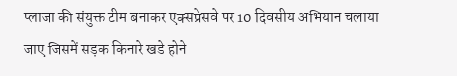प्लाजा की संयुक्त टीम बनाकर एक्सप्रेसवे पर 10 दिवसीय अभियान चलाया जाए जिसमें सड़क किनारे खडे होने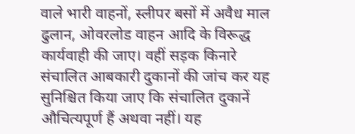वाले भारी वाहनों, स्लीपर बसों में अवैध माल ढुलान, ओवरलोड वाहन आदि के विरूद्ध कार्यवाही की जाए। वहीं सड़क किनारे संचालित आबकारी दुकानों की जांच कर यह सुनिश्चित किया जाए कि संचालित दुकानें औचित्यपूर्ण हैं अथवा नहीं। यह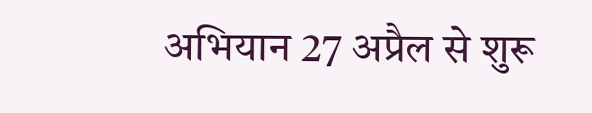अभियान 27 अप्रैल से शुरू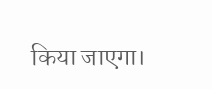किया जाएगा।